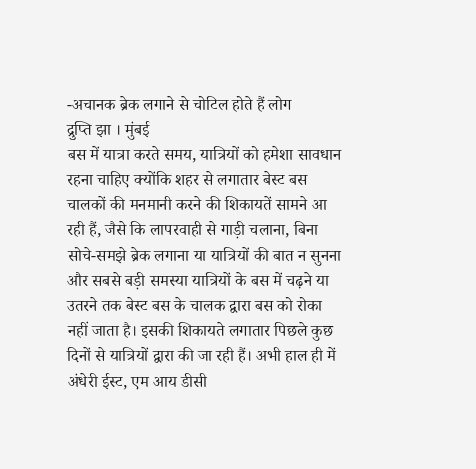-अचानक ब्रेक लगाने से चोटिल होते हैं लोग
द्रुप्ति झा । मुंबई
बस में यात्रा करते समय, यात्रियों को हमेशा सावधान रहना चाहिए क्योंकि शहर से लगातार बेस्ट बस चालकों की मनमानी करने की शिकायतें सामने आ रही हैं, जैसे कि लापरवाही से गाड़ी चलाना, बिना सोचे-समझे ब्रेक लगाना या यात्रियों की बात न सुनना और सबसे बड़ी समस्या यात्रियों के बस में चढ़ने या उतरने तक बेस्ट बस के चालक द्वारा बस को रोका नहीं जाता है। इसकी शिकायते लगातार पिछले कुछ दिनों से यात्रियों द्वारा की जा रही हैं। अभी हाल ही में अंधेरी ईस्ट, एम आय डीसी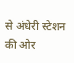से अंधेरी स्टेशन की ओर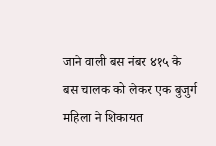जाने वाली बस नंबर ४१५ के बस चालक को लेकर एक बुजुर्ग महिला ने शिकायत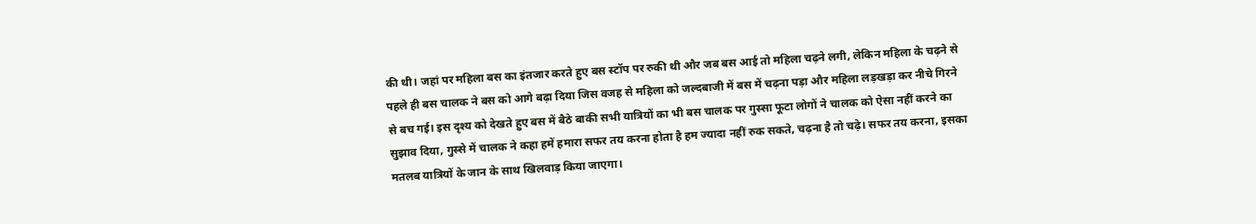की थी। जहां पर महिला बस का इंतजार करते हुए बस स्टॉप पर रुकी थी और जब बस आई तो महिला चढ़ने लगी, लेकिन महिला के चढ़ने से पहले ही बस चालक ने बस को आगे बढ़ा दिया जिस वजह से महिला को जल्दबाजी में बस में चढ़ना पड़ा और महिला लड़खड़ा कर नीचे गिरने से बच गई। इस दृश्य को देखते हुए बस में बैठे बाकी सभी यात्रियों का भी बस चालक पर गुस्सा फूटा लोगों ने चालक को ऐसा नहीं करने का सुझाव दिया, गुस्से में चालक ने कहा हमें हमारा सफर तय करना होता है हम ज्यादा नहीं रुक सकते, चढ़ना है तो चढ़े। सफर तय करना, इसका मतलब यात्रियों के जान के साथ खिलवाड़ किया जाएगा।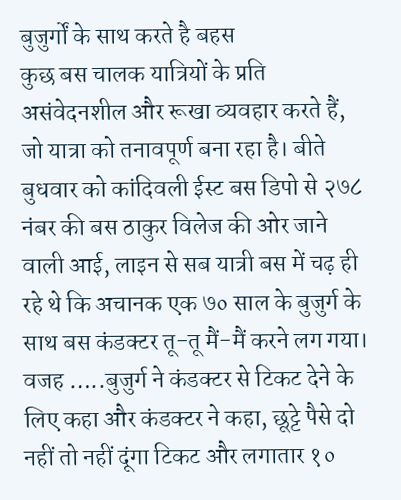बुजुर्गों के साथ करते है बहस
कुछ बस चालक यात्रियों के प्रति असंवेदनशील और रूखा व्यवहार करते हैं, जो यात्रा को तनावपूर्ण बना रहा है। बीते बुधवार को कांदिवली ईस्ट बस डिपो से २७८ नंबर की बस ठाकुर विलेज की ओर जाने वाली आई, लाइन से सब यात्री बस में चढ़ ही रहे थे कि अचानक एक ७० साल के बुजुर्ग के साथ बस कंडक्टर तू-तू मैं-मैं करने लग गया। वजह …..बुजुर्ग ने कंडक्टर से टिकट देने के लिए कहा और कंडक्टर ने कहा, छूट्टे पैसे दो नहीं तो नहीं दूंगा टिकट और लगातार १०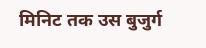मिनिट तक उस बुजुर्ग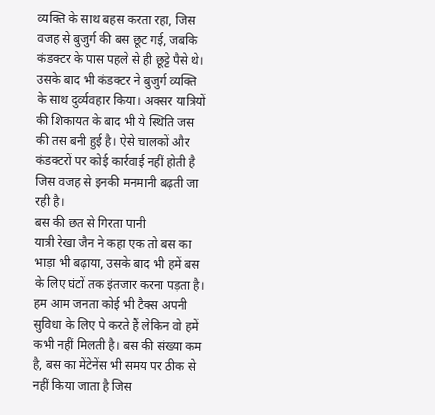व्यक्ति के साथ बहस करता रहा, जिस वजह से बुजुर्ग की बस छूट गई, जबकि कंडक्टर के पास पहले से ही छूट्टे पैसे थे। उसके बाद भी कंडक्टर ने बुजुर्ग व्यक्ति के साथ दुर्व्यवहार किया। अक्सर यात्रियों की शिकायत के बाद भी ये स्थिति जस की तस बनी हुई है। ऐसे चालकों और कंडक्टरों पर कोई कार्रवाई नहीं होती है जिस वजह से इनकी मनमानी बढ़ती जा रही है।
बस की छत से गिरता पानी
यात्री रेखा जैन ने कहा एक तो बस का भाड़ा भी बढ़ाया, उसके बाद भी हमें बस के लिए घंटों तक इंतजार करना पड़ता है। हम आम जनता कोई भी टैक्स अपनी सुविधा के लिए पे करते हैं लेकिन वो हमें कभी नहीं मिलती है। बस की संख्या कम है, बस का मेंटेनेंस भी समय पर ठीक से नहीं किया जाता है जिस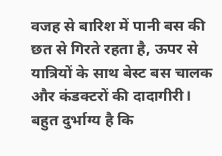वजह से बारिश में पानी बस की छत से गिरते रहता है, ऊपर से यात्रियों के साथ बेस्ट बस चालक और कंडक्टरों की दादागीरी। बहुत दुर्भाग्य है कि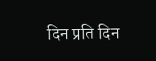दिन प्रति दिन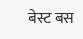बेस्ट बस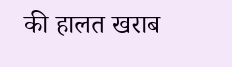की हालत खराब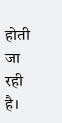होती जा रही है।